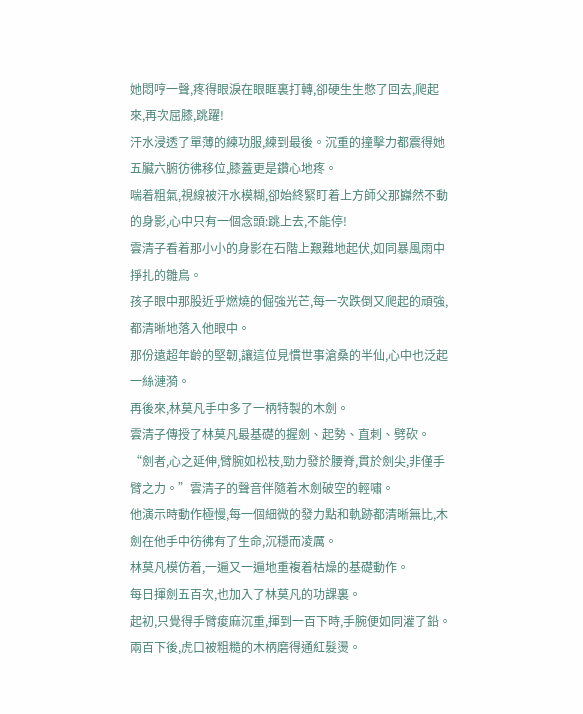她悶哼一聲,疼得眼淚在眼眶裏打轉,卻硬生生憋了回去,爬起來,再次屈膝,跳躍!
汗水浸透了單薄的練功服,練到最後。沉重的撞擊力都震得她五臟六腑彷彿移位,膝蓋更是鑽心地疼。
喘着粗氣,視線被汗水模糊,卻始終緊盯着上方師父那巋然不動的身影,心中只有一個念頭:跳上去,不能停!
雲清子看着那小小的身影在石階上艱難地起伏,如同暴風雨中掙扎的雛鳥。
孩子眼中那股近乎燃燒的倔強光芒,每一次跌倒又爬起的頑強,都清晰地落入他眼中。
那份遠超年齡的堅韌,讓這位見慣世事滄桑的半仙,心中也泛起一絲漣漪。
再後來,林莫凡手中多了一柄特製的木劍。
雲清子傳授了林莫凡最基礎的握劍、起勢、直刺、劈砍。
“劍者,心之延伸,臂腕如松枝,勁力發於腰脊,貫於劍尖,非僅手臂之力。”雲清子的聲音伴隨着木劍破空的輕嘯。
他演示時動作極慢,每一個細微的發力點和軌跡都清晰無比,木劍在他手中彷彿有了生命,沉穩而凌厲。
林莫凡模仿着,一遍又一遍地重複着枯燥的基礎動作。
每日揮劍五百次,也加入了林莫凡的功課裏。
起初,只覺得手臂痠麻沉重,揮到一百下時,手腕便如同灌了鉛。
兩百下後,虎口被粗糙的木柄磨得通紅髮燙。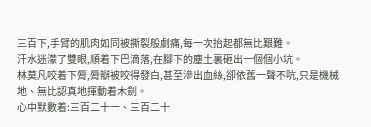三百下,手臂的肌肉如同被撕裂般劇痛,每一次抬起都無比艱難。
汗水迷濛了雙眼,順着下巴滴落,在腳下的塵土裏砸出一個個小坑。
林莫凡咬着下脣,脣瓣被咬得發白,甚至滲出血絲,卻依舊一聲不吭,只是機械地、無比認真地揮動着木劍。
心中默數着:三百二十一、三百二十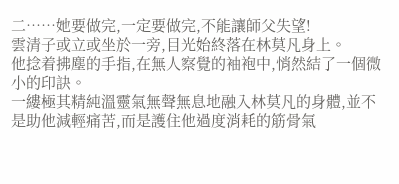二……她要做完,一定要做完,不能讓師父失望!
雲清子或立或坐於一旁,目光始終落在林莫凡身上。
他捻着拂塵的手指,在無人察覺的袖袍中,悄然結了一個微小的印訣。
一縷極其精純溫靈氣無聲無息地融入林莫凡的身體,並不是助他減輕痛苦,而是護住他過度消耗的筋骨氣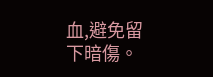血,避免留下暗傷。